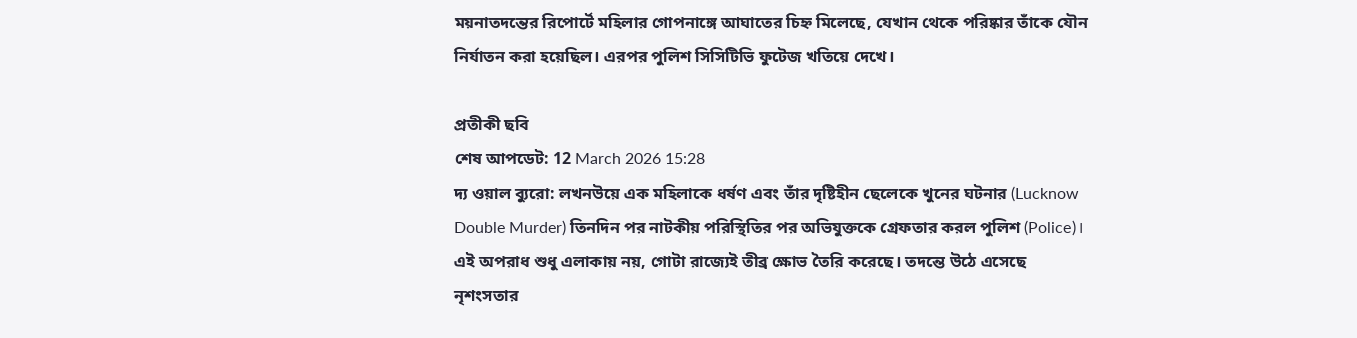ময়নাতদন্তের রিপোর্টে মহিলার গোপনাঙ্গে আঘাতের চিহ্ন মিলেছে, যেখান থেকে পরিষ্কার তাঁকে যৌন নির্যাতন করা হয়েছিল। এরপর পুলিশ সিসিটিভি ফুটেজ খতিয়ে দেখে।

প্রতীকী ছবি
শেষ আপডেট: 12 March 2026 15:28
দ্য ওয়াল ব্যুরো: লখনউয়ে এক মহিলাকে ধর্ষণ এবং তাঁর দৃষ্টিহীন ছেলেকে খুনের ঘটনার (Lucknow Double Murder) তিনদিন পর নাটকীয় পরিস্থিতির পর অভিযুক্তকে গ্রেফতার করল পুলিশ (Police)। এই অপরাধ শুধু এলাকায় নয়, গোটা রাজ্যেই তীব্র ক্ষোভ তৈরি করেছে। তদন্তে উঠে এসেছে নৃশংসতার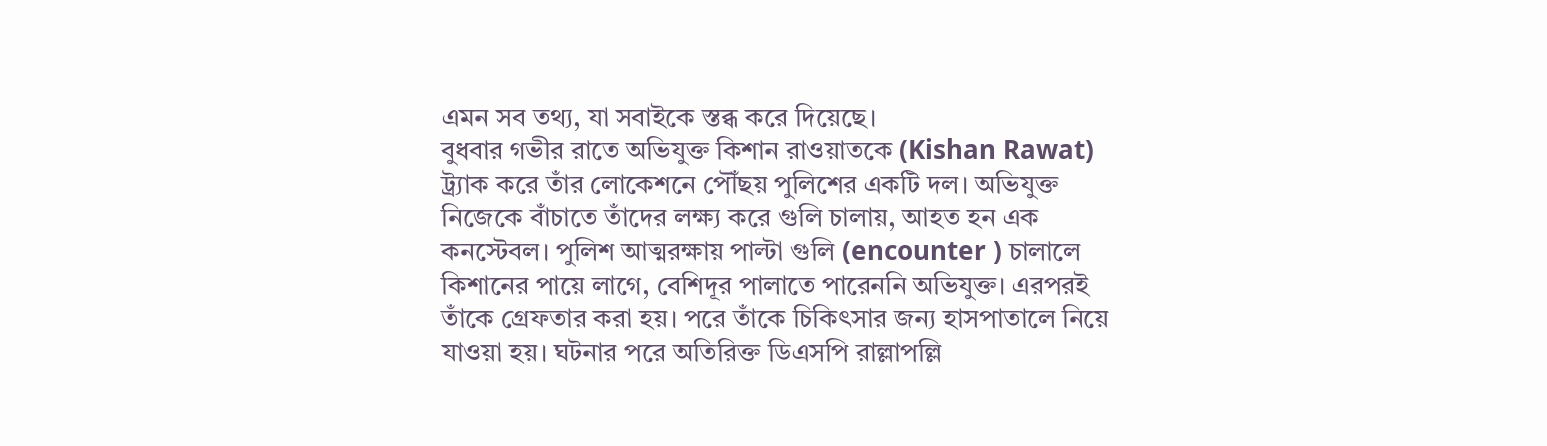এমন সব তথ্য, যা সবাইকে স্তব্ধ করে দিয়েছে।
বুধবার গভীর রাতে অভিযুক্ত কিশান রাওয়াতকে (Kishan Rawat) ট্র্যাক করে তাঁর লোকেশনে পৌঁছয় পুলিশের একটি দল। অভিযুক্ত নিজেকে বাঁচাতে তাঁদের লক্ষ্য করে গুলি চালায়, আহত হন এক কনস্টেবল। পুলিশ আত্মরক্ষায় পাল্টা গুলি (encounter ) চালালে কিশানের পায়ে লাগে, বেশিদূর পালাতে পারেননি অভিযুক্ত। এরপরই তাঁকে গ্রেফতার করা হয়। পরে তাঁকে চিকিৎসার জন্য হাসপাতালে নিয়ে যাওয়া হয়। ঘটনার পরে অতিরিক্ত ডিএসপি রাল্লাপল্লি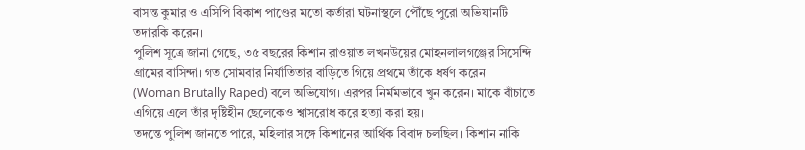বাসন্ত কুমার ও এসিপি বিকাশ পাণ্ডের মতো কর্তারা ঘটনাস্থলে পৌঁছে পুরো অভিযানটি তদারকি করেন।
পুলিশ সূত্রে জানা গেছে, ৩৫ বছরের কিশান রাওয়াত লখনউয়ের মোহনলালগঞ্জের সিসেন্দি গ্রামের বাসিন্দা। গত সোমবার নির্যাতিতার বাড়িতে গিয়ে প্রথমে তাঁকে ধর্ষণ করেন (Woman Brutally Raped) বলে অভিযোগ। এরপর নির্মমভাবে খুন করেন। মাকে বাঁচাতে এগিয়ে এলে তাঁর দৃষ্টিহীন ছেলেকেও শ্বাসরোধ করে হত্যা করা হয়।
তদন্তে পুলিশ জানতে পারে, মহিলার সঙ্গে কিশানের আর্থিক বিবাদ চলছিল। কিশান নাকি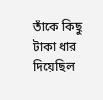তাঁকে কিছু টাকা ধার দিয়েছিল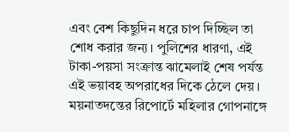এবং বেশ কিছুদিন ধরে চাপ দিচ্ছিল তা শোধ করার জন্য। পুলিশের ধারণা, এই টাকা-পয়সা সংক্রান্ত ঝামেলাই শেষ পর্যন্ত এই ভয়াবহ অপরাধের দিকে ঠেলে দেয়।
ময়নাতদন্তের রিপোর্টে মহিলার গোপনাঙ্গে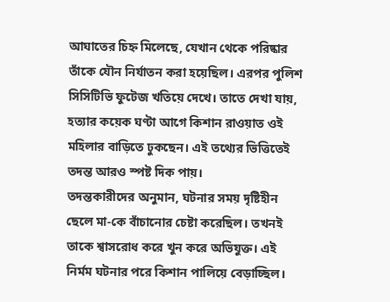আঘাতের চিহ্ন মিলেছে, যেখান থেকে পরিষ্কার তাঁকে যৌন নির্যাতন করা হয়েছিল। এরপর পুলিশ সিসিটিভি ফুটেজ খতিয়ে দেখে। তাতে দেখা যায়, হত্যার কয়েক ঘণ্টা আগে কিশান রাওয়াত ওই মহিলার বাড়িতে ঢুকছেন। এই তথ্যের ভিত্তিতেই তদন্ত আরও স্পষ্ট দিক পায়।
তদন্তকারীদের অনুমান, ঘটনার সময় দৃষ্টিহীন ছেলে মা-কে বাঁচানোর চেষ্টা করেছিল। তখনই তাকে শ্বাসরোধ করে খুন করে অভিযুক্ত। এই নির্মম ঘটনার পরে কিশান পালিয়ে বেড়াচ্ছিল।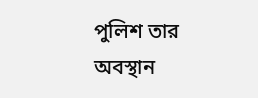পুলিশ তার অবস্থান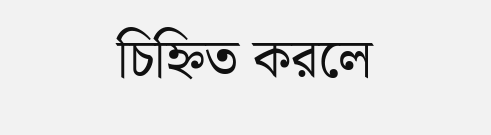চিহ্নিত করলে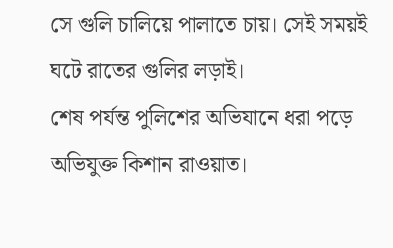সে গুলি চালিয়ে পালাতে চায়। সেই সময়ই ঘটে রাতের গুলির লড়াই।
শেষ পর্যন্ত পুলিশের অভিযানে ধরা পড়ে অভিযুক্ত কিশান রাওয়াত।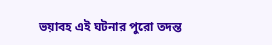ভয়াবহ এই ঘটনার পুরো তদন্ত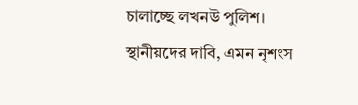চালাচ্ছে লখনউ পুলিশ। স্থানীয়দের দাবি, এমন নৃশংস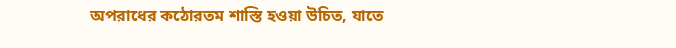অপরাধের কঠোরতম শাস্তি হওয়া উচিত, যাতে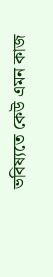ভবিষ্যতে কেউ এমন কাজ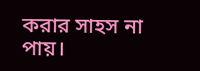করার সাহস না পায়।